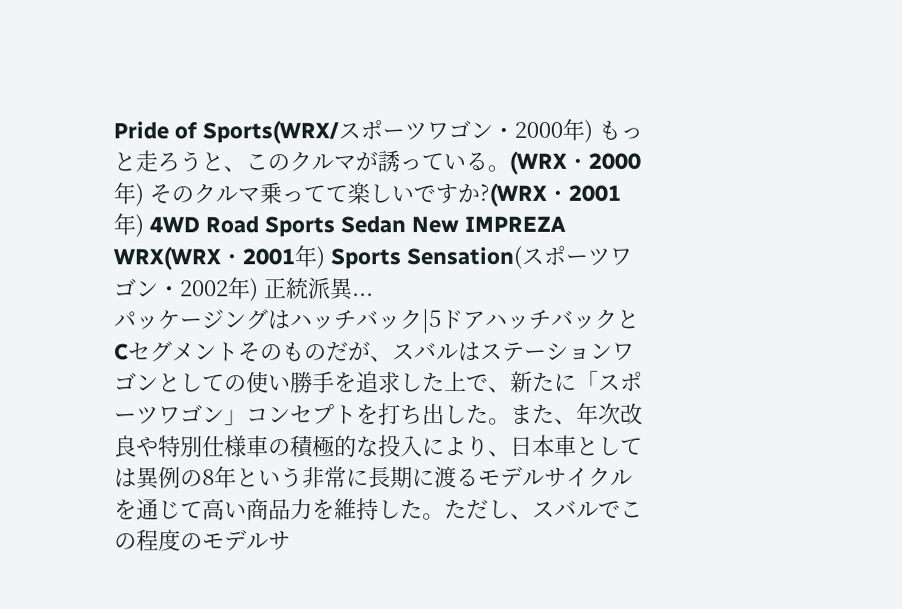Pride of Sports(WRX/スポーツワゴン・2000年) もっと走ろうと、このクルマが誘っている。(WRX・2000年) そのクルマ乗ってて楽しいですか?(WRX・2001年) 4WD Road Sports Sedan New IMPREZA WRX(WRX・2001年) Sports Sensation(スポーツワゴン・2002年) 正統派異...
パッケージングはハッチバック|5ドアハッチバックとCセグメントそのものだが、スバルはステーションワゴンとしての使い勝手を追求した上で、新たに「スポーツワゴン」コンセプトを打ち出した。また、年次改良や特別仕様車の積極的な投入により、日本車としては異例の8年という非常に長期に渡るモデルサイクルを通じて高い商品力を維持した。ただし、スバルでこの程度のモデルサ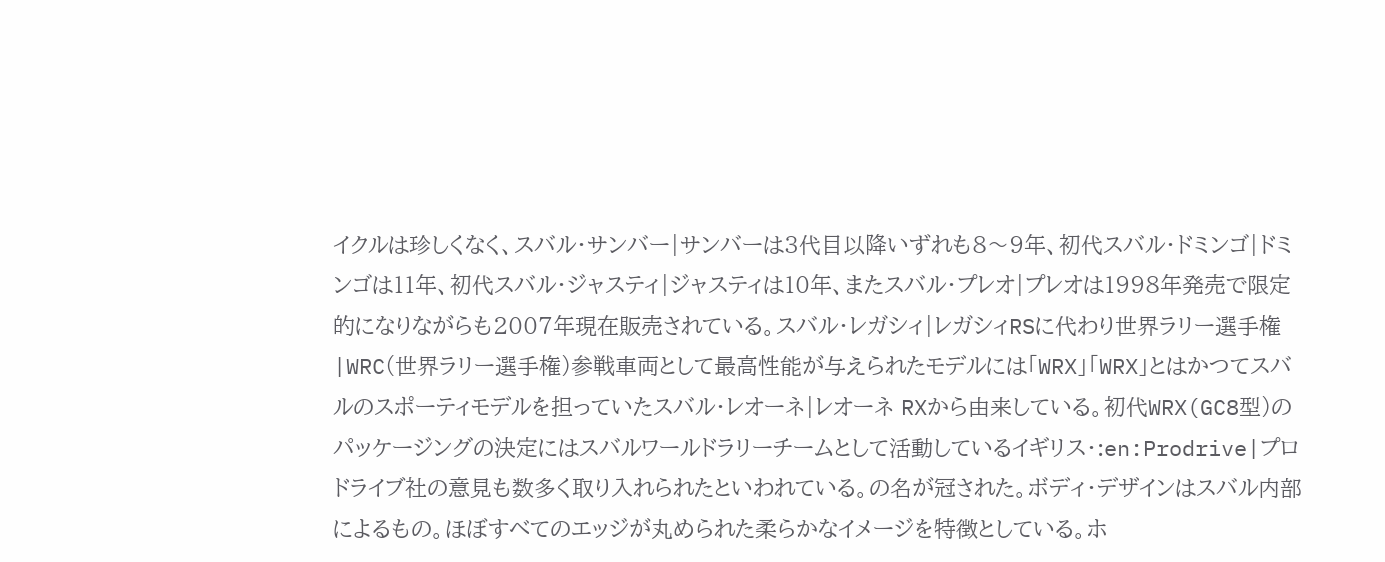イクルは珍しくなく、スバル・サンバー|サンバーは3代目以降いずれも8〜9年、初代スバル・ドミンゴ|ドミンゴは11年、初代スバル・ジャスティ|ジャスティは10年、またスバル・プレオ|プレオは1998年発売で限定的になりながらも2007年現在販売されている。スバル・レガシィ|レガシィRSに代わり世界ラリー選手権|WRC(世界ラリー選手権)参戦車両として最高性能が与えられたモデルには「WRX」「WRX」とはかつてスバルのスポーティモデルを担っていたスバル・レオーネ|レオーネ RXから由来している。初代WRX(GC8型)のパッケージングの決定にはスバルワールドラリーチームとして活動しているイギリス・:en:Prodrive|プロドライブ社の意見も数多く取り入れられたといわれている。の名が冠された。ボディ・デザインはスバル内部によるもの。ほぼすべてのエッジが丸められた柔らかなイメージを特徴としている。ホ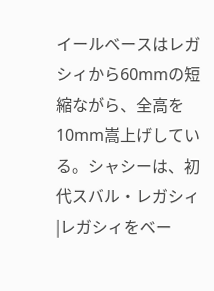イールベースはレガシィから60mmの短縮ながら、全高を10mm嵩上げしている。シャシーは、初代スバル・レガシィ|レガシィをベー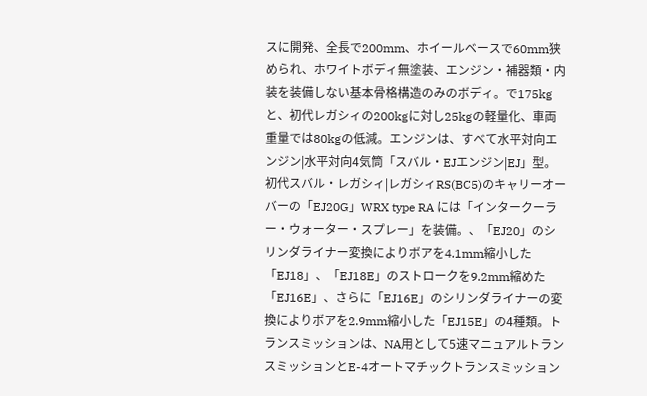スに開発、全長で200mm、ホイールベースで60mm狭められ、ホワイトボディ無塗装、エンジン・補器類・内装を装備しない基本骨格構造のみのボディ。で175kgと、初代レガシィの200kgに対し25kgの軽量化、車両重量では80kgの低減。エンジンは、すべて水平対向エンジン|水平対向4気筒「スバル・EJエンジン|EJ」型。初代スバル・レガシィ|レガシィRS(BC5)のキャリーオーバーの「EJ20G」WRX type RA には「インタークーラー・ウォーター・スプレー」を装備。、「EJ20」のシリンダライナー変換によりボアを4.1mm縮小した「EJ18」、「EJ18E」のストロークを9.2mm縮めた「EJ16E」、さらに「EJ16E」のシリンダライナーの変換によりボアを2.9mm縮小した「EJ15E」の4種類。トランスミッションは、NA用として5速マニュアルトランスミッションとE-4オートマチックトランスミッション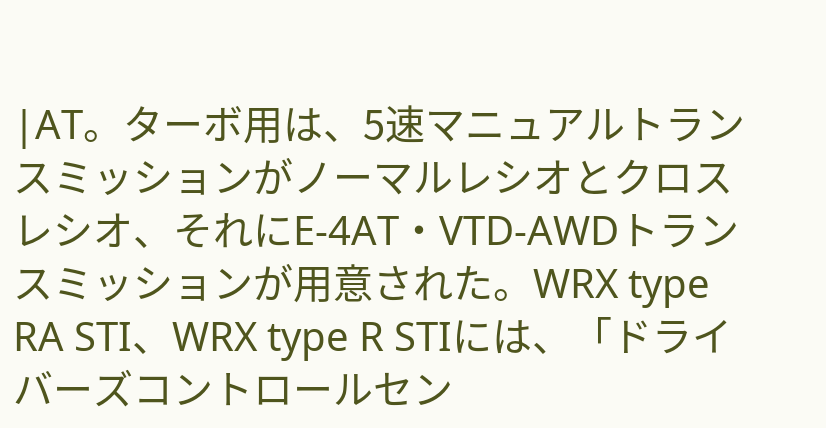|AT。ターボ用は、5速マニュアルトランスミッションがノーマルレシオとクロスレシオ、それにE-4AT・VTD-AWDトランスミッションが用意された。WRX type RA STI、WRX type R STIには、「ドライバーズコントロールセン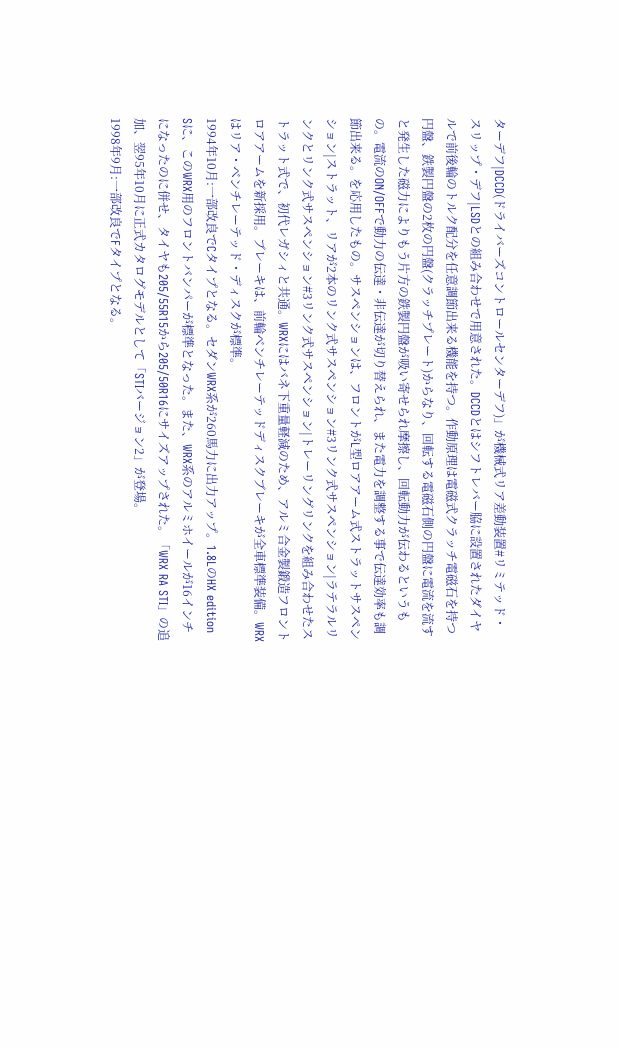ターデフ|DCCD(ドライバーズコントロールセンターデフ)」が機械式リア差動装置#リミテッド・スリップ・デフ|LSDとの組み合わせで用意された。DCCDとはシフトレバー脇に設置されたダイヤルで前後輪のトルク配分を任意調節出来る機能を持つ。作動原理は電磁式クラッチ電磁石を持つ円盤、鉄製円盤の2枚の円盤(クラッチプレート)からなり、回転する電磁石側の円盤に電流を流すと発生した磁力によりもう片方の鉄製円盤が吸い寄せられ摩擦し、回転動力が伝わるというもの。電流のON/OFFで動力の伝達・非伝達が切り替えられ、また電力を調整する事で伝達効率も調節出来る。を応用したもの。サスペンションは、フロントがL型ロアアーム式ストラットサスペンション|ストラット、リアが2本のリンク式サスペンション#3リンク式サスペンション|ラテラルリンクとリンク式サスペンション#3リンク式サスペンション|トレーリングリンクを組み合わせたストラット式で、初代レガシィと共通。WRXにはバネ下重量軽減のため、アルミ合金製鍛造フロントロアアームを新採用。ブレーキは、前輪ベンチレーテッドディスクブレーキが全車標準装備。WRXはリア・ベンチレーテッド・ディスクが標準。
1994年10月:一部改良でCタイプとなる。セダンWRX系が260馬力に出力アップ。1.8LのHX edition Sに、このWRX用のフロントバンパーが標準となった。また、WRX系のアルミホイールが16インチになったのに併せ、タイヤも205/55R15から205/50R16にサイズアップされた。「WRX RA STI」の追加、翌95年10月に正式カタログモデルとして「STIバージョン2」が登場。
1998年9月:一部改良でFタイプとなる。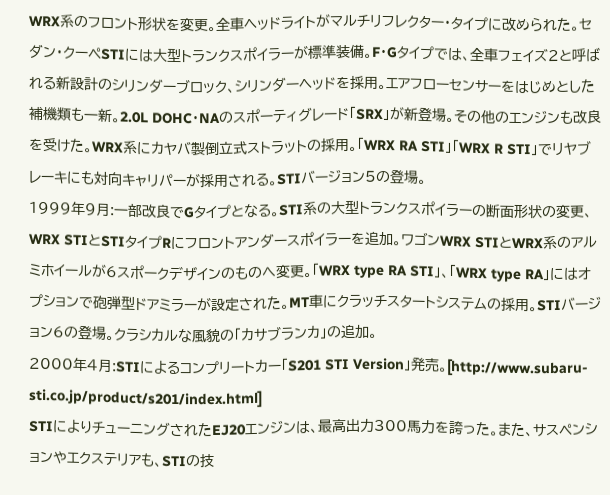WRX系のフロント形状を変更。全車ヘッドライトがマルチリフレクター・タイプに改められた。セダン・クーペSTIには大型トランクスポイラーが標準装備。F・Gタイプでは、全車フェイズ2と呼ばれる新設計のシリンダーブロック、シリンダーヘッドを採用。エアフローセンサーをはじめとした補機類も一新。2.0L DOHC・NAのスポーティグレード「SRX」が新登場。その他のエンジンも改良を受けた。WRX系にカヤバ製倒立式ストラットの採用。「WRX RA STI」「WRX R STI」でリヤブレーキにも対向キャリパーが採用される。STIバージョン5の登場。
1999年9月:一部改良でGタイプとなる。STI系の大型トランクスポイラーの断面形状の変更、WRX STIとSTIタイプRにフロントアンダースポイラーを追加。ワゴンWRX STIとWRX系のアルミホイールが6スポークデザインのものへ変更。「WRX type RA STI」、「WRX type RA」にはオプションで砲弾型ドアミラーが設定された。MT車にクラッチスタートシステムの採用。STIバージョン6の登場。クラシカルな風貌の「カサブランカ」の追加。
2000年4月:STIによるコンプリートカー「S201 STI Version」発売。[http://www.subaru-sti.co.jp/product/s201/index.html]
STIによりチューニングされたEJ20エンジンは、最高出力300馬力を誇った。また、サスペンションやエクステリアも、STIの技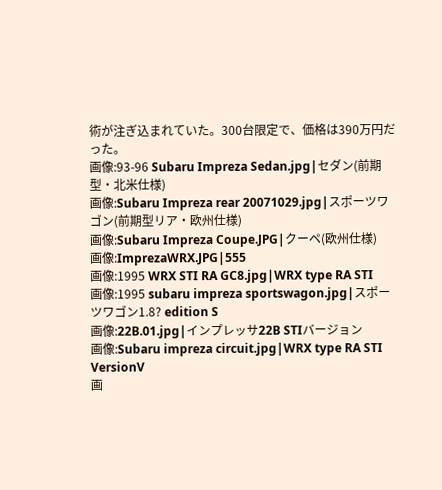術が注ぎ込まれていた。300台限定で、価格は390万円だった。
画像:93-96 Subaru Impreza Sedan.jpg|セダン(前期型・北米仕様)
画像:Subaru Impreza rear 20071029.jpg|スポーツワゴン(前期型リア・欧州仕様)
画像:Subaru Impreza Coupe.JPG|クーペ(欧州仕様)
画像:ImprezaWRX.JPG|555
画像:1995 WRX STI RA GC8.jpg|WRX type RA STI
画像:1995 subaru impreza sportswagon.jpg|スポーツワゴン1.8? edition S
画像:22B.01.jpg|インプレッサ22B STIバージョン
画像:Subaru impreza circuit.jpg|WRX type RA STI VersionV
画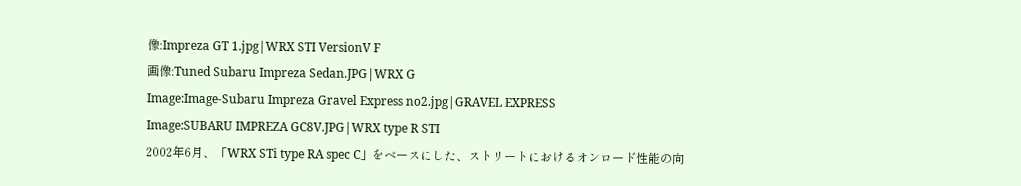像:Impreza GT 1.jpg|WRX STI VersionV F
画像:Tuned Subaru Impreza Sedan.JPG|WRX G
Image:Image-Subaru Impreza Gravel Express no2.jpg|GRAVEL EXPRESS
Image:SUBARU IMPREZA GC8V.JPG|WRX type R STI
2002年6月、「WRX STi type RA spec C」をベースにした、ストリートにおけるオンロード性能の向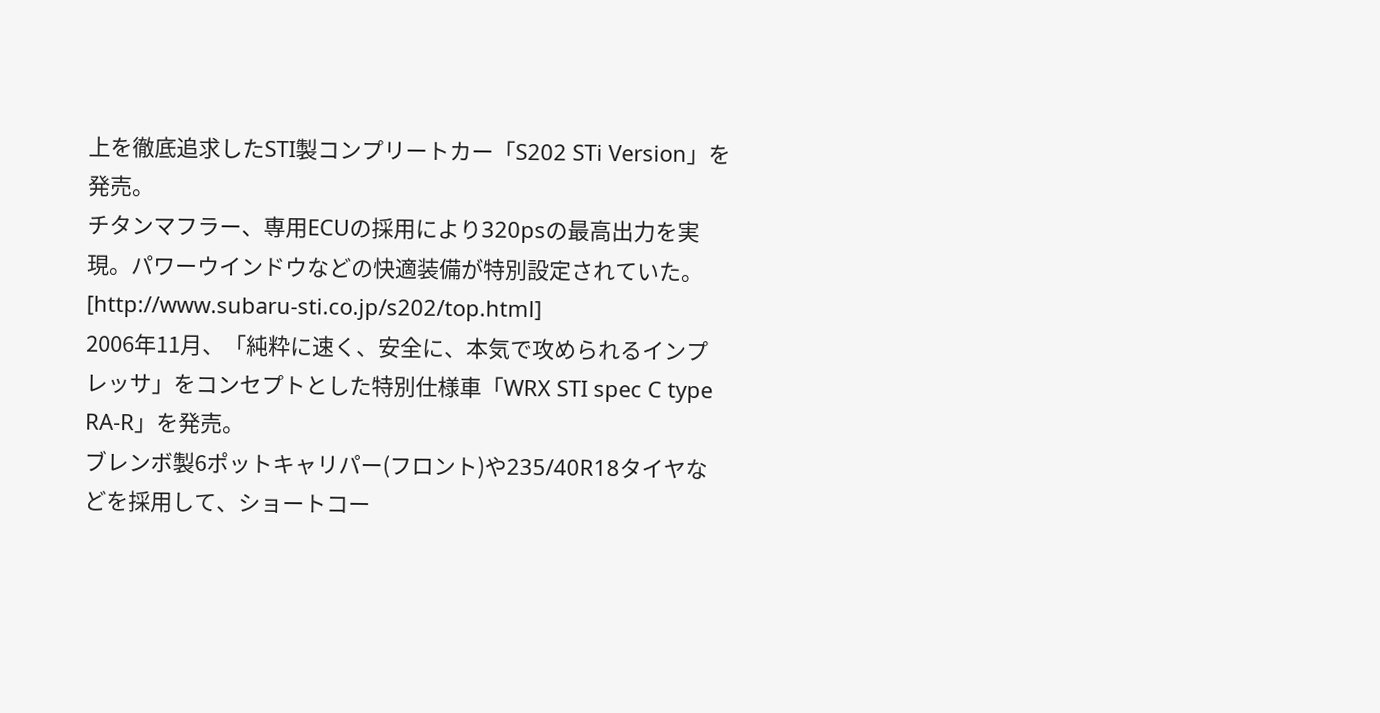上を徹底追求したSTI製コンプリートカー「S202 STi Version」を発売。
チタンマフラー、専用ECUの採用により320psの最高出力を実現。パワーウインドウなどの快適装備が特別設定されていた。[http://www.subaru-sti.co.jp/s202/top.html]
2006年11月、「純粋に速く、安全に、本気で攻められるインプレッサ」をコンセプトとした特別仕様車「WRX STI spec C type RA-R」を発売。
ブレンボ製6ポットキャリパー(フロント)や235/40R18タイヤなどを採用して、ショートコー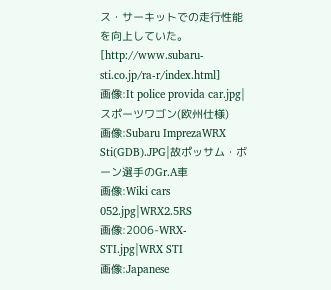ス・サーキットでの走行性能を向上していた。[http://www.subaru-sti.co.jp/ra-r/index.html]
画像:It police provida car.jpg|スポーツワゴン(欧州仕様)
画像:Subaru ImprezaWRX Sti(GDB).JPG|故ポッサム・ボーン選手のGr.A車
画像:Wiki cars 052.jpg|WRX2.5RS
画像:2006-WRX-STI.jpg|WRX STI
画像:Japanese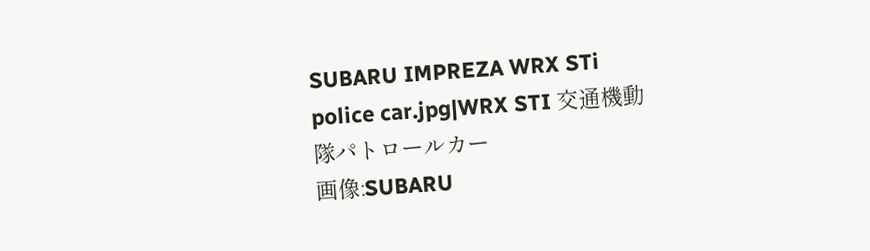SUBARU IMPREZA WRX STi police car.jpg|WRX STI 交通機動隊パトロールカー
画像:SUBARU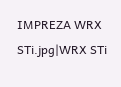IMPREZA WRX STi.jpg|WRX STi